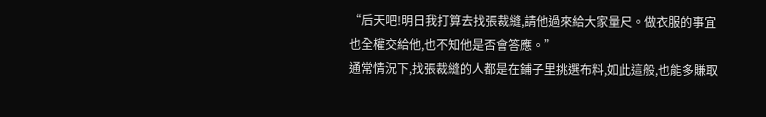“后天吧!明日我打算去找張裁縫,請他過來給大家量尺。做衣服的事宜也全權交給他,也不知他是否會答應。”
通常情況下,找張裁縫的人都是在鋪子里挑選布料,如此這般,也能多賺取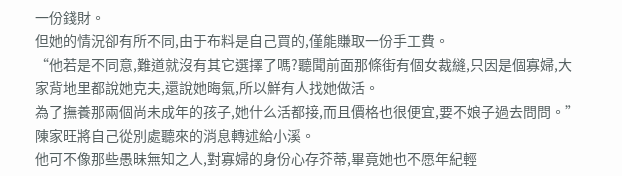一份錢財。
但她的情況卻有所不同,由于布料是自己買的,僅能賺取一份手工費。
“他若是不同意,難道就沒有其它選擇了嗎?聽聞前面那條街有個女裁縫,只因是個寡婦,大家背地里都說她克夫,還說她晦氣,所以鮮有人找她做活。
為了撫養那兩個尚未成年的孩子,她什么活都接,而且價格也很便宜,要不娘子過去問問。”
陳家旺將自己從別處聽來的消息轉述給小溪。
他可不像那些愚昧無知之人,對寡婦的身份心存芥蒂,畢竟她也不愿年紀輕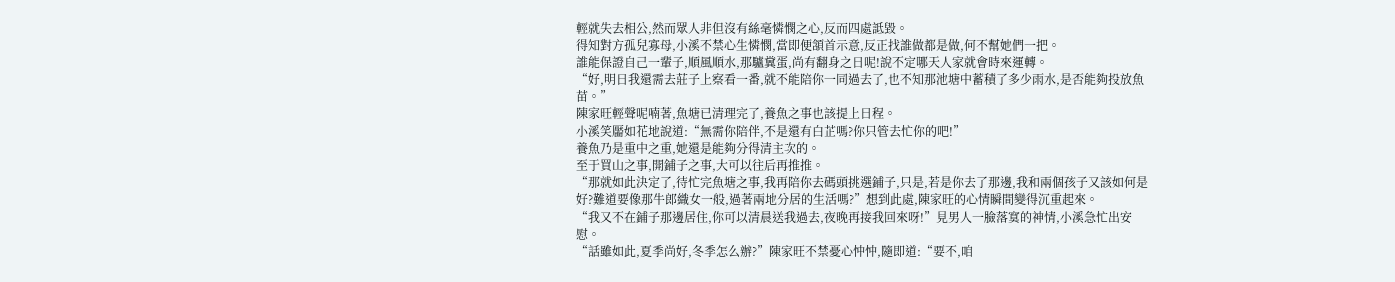輕就失去相公,然而眾人非但沒有絲毫憐憫之心,反而四處詆毀。
得知對方孤兒寡母,小溪不禁心生憐憫,當即便頷首示意,反正找誰做都是做,何不幫她們一把。
誰能保證自己一輩子,順風順水,那驢糞蛋,尚有翻身之日呢!說不定哪天人家就會時來運轉。
“好,明日我還需去莊子上察看一番,就不能陪你一同過去了,也不知那池塘中蓄積了多少雨水,是否能夠投放魚苗。”
陳家旺輕聲呢喃著,魚塘已清理完了,養魚之事也該提上日程。
小溪笑靨如花地說道:“無需你陪伴,不是還有白芷嗎?你只管去忙你的吧!”
養魚乃是重中之重,她還是能夠分得清主次的。
至于買山之事,開鋪子之事,大可以往后再推推。
“那就如此決定了,待忙完魚塘之事,我再陪你去碼頭挑選鋪子,只是,若是你去了那邊,我和兩個孩子又該如何是好?難道要像那牛郎織女一般,過著兩地分居的生活嗎?”想到此處,陳家旺的心情瞬間變得沉重起來。
“我又不在鋪子那邊居住,你可以清晨送我過去,夜晚再接我回來呀!”見男人一臉落寞的神情,小溪急忙出安慰。
“話雖如此,夏季尚好,冬季怎么辦?”陳家旺不禁憂心忡忡,隨即道:“要不,咱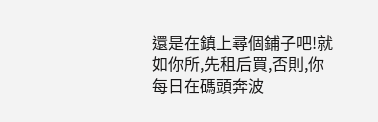還是在鎮上尋個鋪子吧!就如你所,先租后買,否則,你每日在碼頭奔波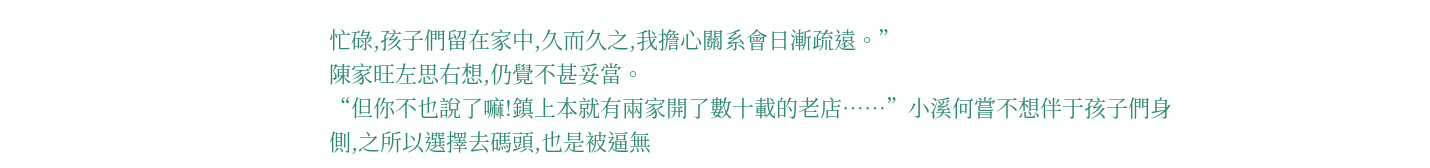忙碌,孩子們留在家中,久而久之,我擔心關系會日漸疏遠。”
陳家旺左思右想,仍覺不甚妥當。
“但你不也說了嘛!鎮上本就有兩家開了數十載的老店……”小溪何嘗不想伴于孩子們身側,之所以選擇去碼頭,也是被逼無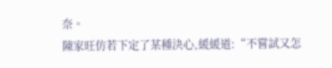奈。
陳家旺仿若下定了某種決心,緩緩道:“不嘗試又怎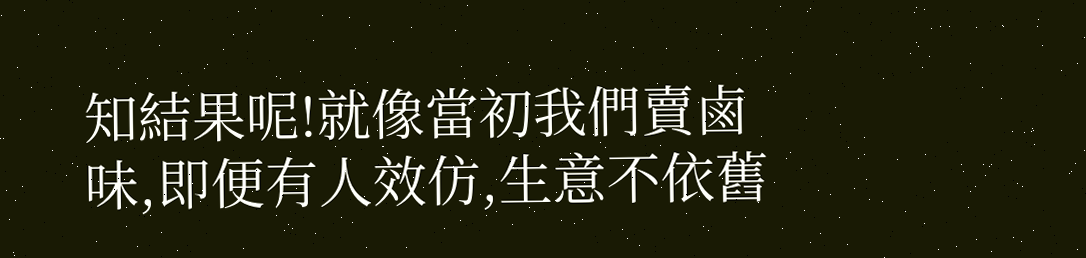知結果呢!就像當初我們賣鹵味,即便有人效仿,生意不依舊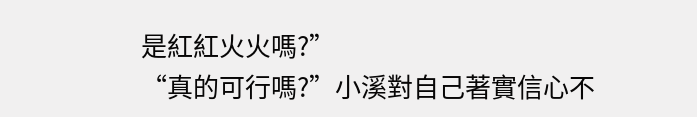是紅紅火火嗎?”
“真的可行嗎?”小溪對自己著實信心不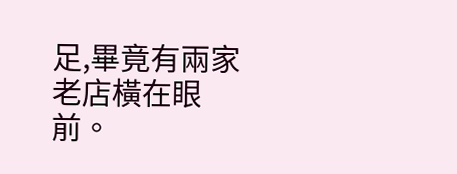足,畢竟有兩家老店橫在眼前。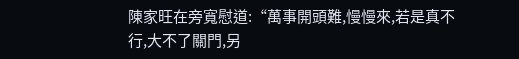陳家旺在旁寬慰道:“萬事開頭難,慢慢來,若是真不行,大不了關門,另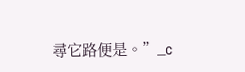尋它路便是。”_c